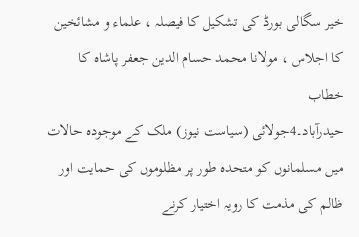خیر سگالی بورڈ کی تشکیل کا فیصلہ ، علماء و مشائخین کا اجلاس ، مولانا محمد حسام الدین جعفر پاشاہ کا خطاب
حیدرآباد۔4جولائی (سیاست نیوز) ملک کے موجودہ حالات میں مسلمانوں کو متحدہ طور پر مظلوموں کی حمایت اور ظالم کی مذمت کا رویہ اختیار کرنے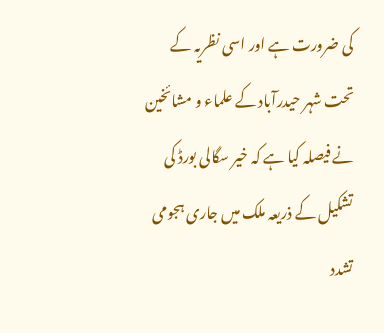کی ضرورت ہے اور اسی نظریہ کے تحت شہر حیدرآباد کے علماء و مشائخین نے فیصلہ کیا ہے کہ خیر سگالی بورڈ کی تشکیل کے ذریعہ ملک میں جاری ہجومی تشدد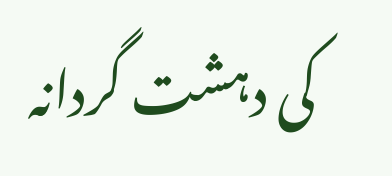کی دہشت گردانہ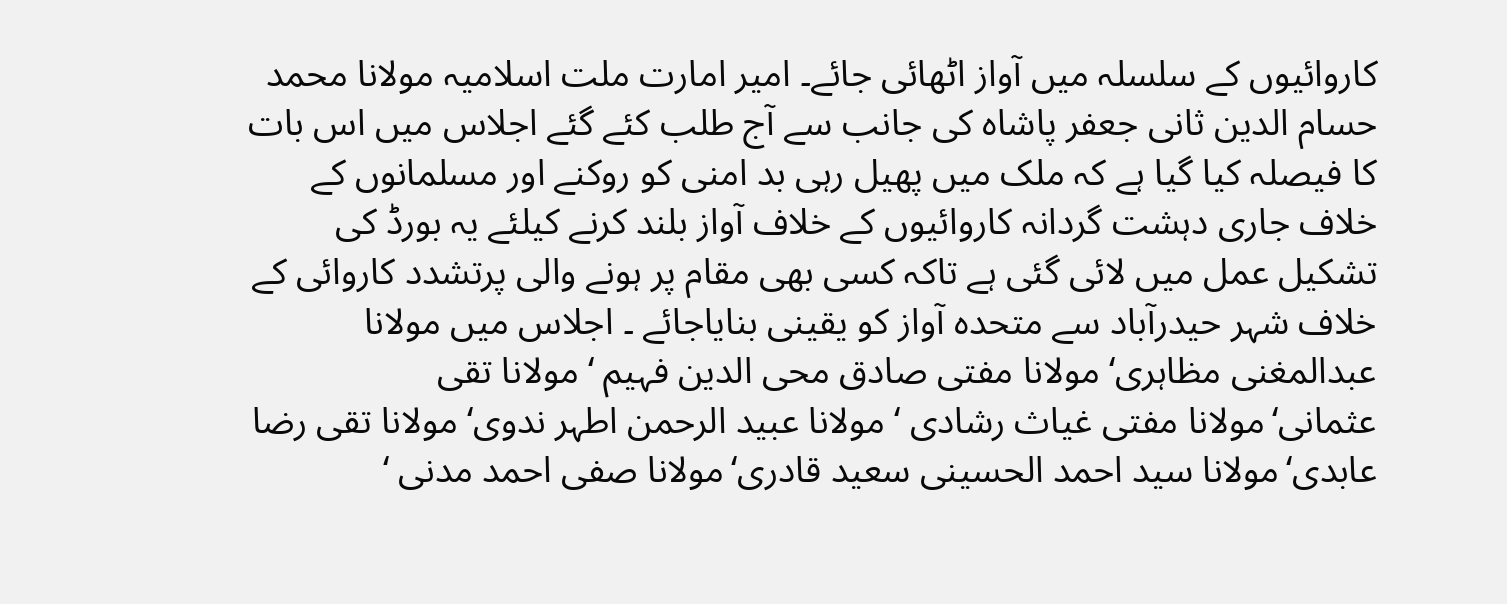کاروائیوں کے سلسلہ میں آواز اٹھائی جائے۔ امیر امارت ملت اسلامیہ مولانا محمد حسام الدین ثانی جعفر پاشاہ کی جانب سے آج طلب کئے گئے اجلاس میں اس بات کا فیصلہ کیا گیا ہے کہ ملک میں پھیل رہی بد امنی کو روکنے اور مسلمانوں کے خلاف جاری دہشت گردانہ کاروائیوں کے خلاف آواز بلند کرنے کیلئے یہ بورڈ کی تشکیل عمل میں لائی گئی ہے تاکہ کسی بھی مقام پر ہونے والی پرتشدد کاروائی کے خلاف شہر حیدرآباد سے متحدہ آواز کو یقینی بنایاجائے ۔ اجلاس میں مولانا عبدالمغنی مظاہری‘ مولانا مفتی صادق محی الدین فہیم ‘ مولانا تقی عثمانی‘مولانا مفتی غیاث رشادی ‘ مولانا عبید الرحمن اطہر ندوی‘ مولانا تقی رضا عابدی‘مولانا سید احمد الحسینی سعید قادری‘مولانا صفی احمد مدنی ‘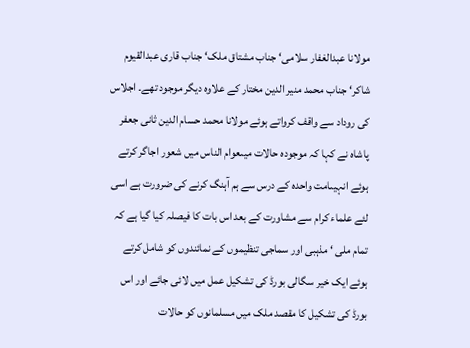مولانا عبدالغفار سلامی‘ جناب مشتاق ملک‘ جناب قاری عبدالقیوم شاکر‘ جناب محمد منیر الدین مختار کے علاوہ دیگر موجود تھے۔ اجلاس کی روداد سے واقف کرواتے ہوئے مولانا محمد حسام الدین ثانی جعفر پاشاہ نے کہا کہ موجودہ حالات میںعوام الناس میں شعور اجاگر کرتے ہوئے انہیںامت واحدہ کے درس سے ہم آہنگ کرنے کی ضرورت ہے اسی لئے علماء کرام سے مشاورت کے بعد اس بات کا فیصلہ کیا گیا ہے کہ تمام ملی ‘ مذہبی اور سماجی تنظیموں کے نمائندوں کو شامل کرتے ہوئے ایک خیر سگالی بورڈ کی تشکیل عمل میں لائی جائے اور اس بورڈ کی تشکیل کا مقصد ملک میں مسلمانوں کو حالات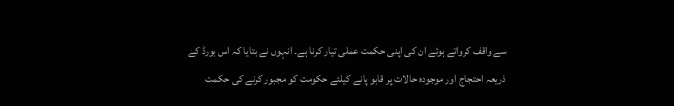سے واقف کرواتے ہوئے ان کی اپنی حکمت عملی تیار کرنا ہے۔ انہوں نے بتایا کہ اس بورڈ کے ذریعہ احتجاج اور موجودہ حالات پر قابو پانے کیلئے حکومت کو مجبور کرنے کی حکمت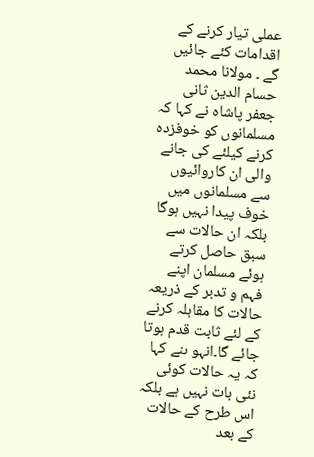عملی تیار کرنے کے اقدامات کئے جائیں گے ۔ مولانا محمد حسام الدین ثانی جعفر پاشاہ نے کہا کہ مسلمانوں کو خوفزدہ کرنے کیلئے کی جانے والی ان کاروائیوں سے مسلمانوں میں خوف پیدا نہیں ہوگا بلکہ ان حالات سے سبق حاصل کرتے ہوئے مسلمان اپنے فہم و تدبر کے ذریعہ حالات کا مقابلہ کرنے کے لئے ثابت قدم ہوتا جائے گا۔انہو ںنے کہا کہ یہ حالات کوئی نئی بات نہیں ہے بلکہ اس طرح کے حالات کے بعد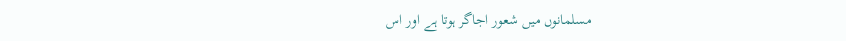مسلمانوں میں شعور اجاگر ہوتا ہے اور اس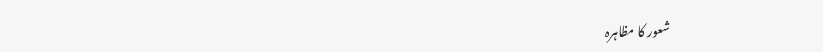شعور کا مظاہرہ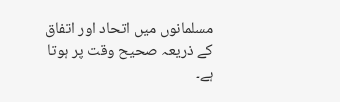مسلمانوں میں اتحاد اور اتفاق کے ذریعہ صحیح وقت پر ہوتا ہے۔